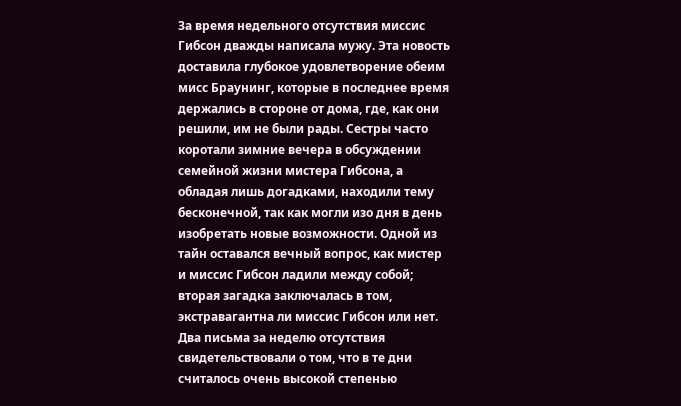За время недельного отсутствия миссис Гибсон дважды написала мужу. Эта новость доставила глубокое удовлетворение обеим мисс Браунинг, которые в последнее время держались в стороне от дома, где, как они решили, им не были рады. Сестры часто коротали зимние вечера в обсуждении семейной жизни мистера Гибсона, а обладая лишь догадками, находили тему бесконечной, так как могли изо дня в день изобретать новые возможности. Одной из тайн оставался вечный вопрос, как мистер и миссис Гибсон ладили между собой; вторая загадка заключалась в том, экстравагантна ли миссис Гибсон или нет. Два письма за неделю отсутствия свидетельствовали о том, что в те дни считалось очень высокой степенью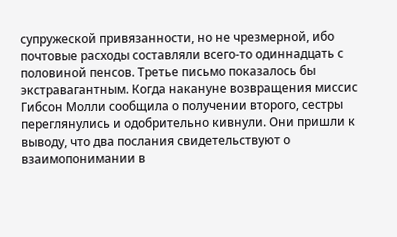супружеской привязанности, но не чрезмерной, ибо почтовые расходы составляли всего-то одиннадцать с половиной пенсов. Третье письмо показалось бы экстравагантным. Когда накануне возвращения миссис Гибсон Молли сообщила о получении второго, сестры переглянулись и одобрительно кивнули. Они пришли к выводу, что два послания свидетельствуют о взаимопонимании в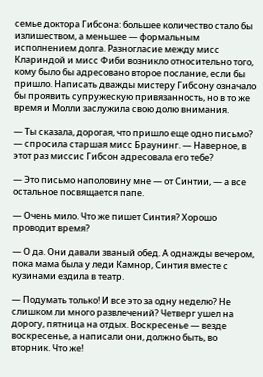семье доктора Гибсона: большее количество стало бы излишеством, а меньшее — формальным исполнением долга. Разногласие между мисс Клариндой и мисс Фиби возникло относительно того, кому было бы адресовано второе послание, если бы пришло. Написать дважды мистеру Гибсону означало бы проявить супружескую привязанность, но в то же время и Молли заслужила свою долю внимания.

— Ты сказала, дорогая, что пришло еще одно письмо? — спросила старшая мисс Браунинг. — Наверное, в этот раз миссис Гибсон адресовала его тебе?

— Это письмо наполовину мне — от Синтии, — а все остальное посвящается папе.

— Очень мило. Что же пишет Синтия? Хорошо проводит время?

— О да. Они давали званый обед. А однажды вечером, пока мама была у леди Камнор, Синтия вместе с кузинами ездила в театр.

— Подумать только! И все это за одну неделю? Не слишком ли много развлечений? Четверг ушел на дорогу, пятница на отдых. Воскресенье — везде воскресенье, а написали они, должно быть, во вторник. Что же!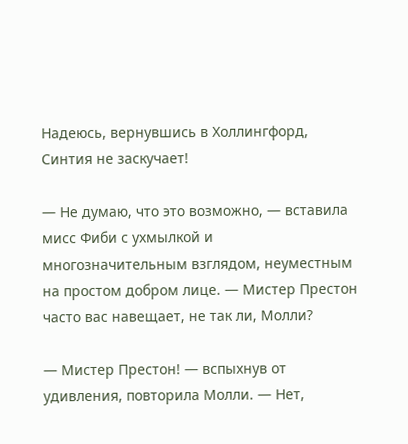Надеюсь, вернувшись в Холлингфорд, Синтия не заскучает!

— Не думаю, что это возможно, — вставила мисс Фиби с ухмылкой и многозначительным взглядом, неуместным на простом добром лице. — Мистер Престон часто вас навещает, не так ли, Молли?

— Мистер Престон! — вспыхнув от удивления, повторила Молли. — Нет,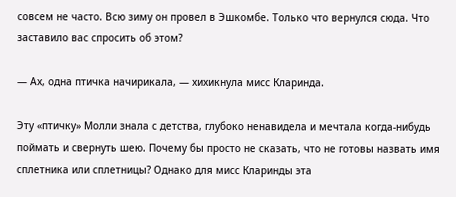совсем не часто. Всю зиму он провел в Эшкомбе. Только что вернулся сюда. Что заставило вас спросить об этом?

— Ах, одна птичка начирикала, — хихикнула мисс Кларинда.

Эту «птичку» Молли знала с детства, глубоко ненавидела и мечтала когда-нибудь поймать и свернуть шею. Почему бы просто не сказать, что не готовы назвать имя сплетника или сплетницы? Однако для мисс Кларинды эта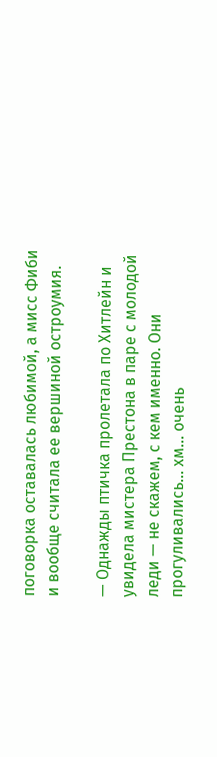поговорка оставалась любимой, а мисс Фиби и вообще считала ее вершиной остроумия.

— Однажды птичка пролетала по Хитлейн и увидела мистера Престона в паре с молодой леди — не скажем, с кем именно. Они прогуливались… хм… очень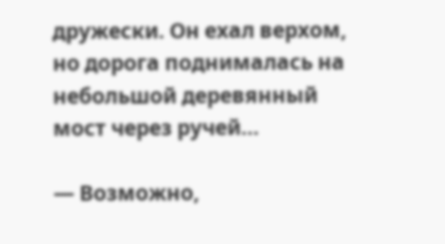дружески. Он ехал верхом, но дорога поднималась на небольшой деревянный мост через ручей…

— Возможно,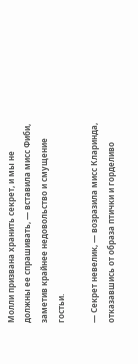Молли призвана хранить секрет, и мы не должны ее спрашивать, — вставила мисс Фиби, заметив крайнее недовольство и смущение гостьи.

— Секрет невелик, — возразила мисс Кларинда, отказавшись от образа птички и горделиво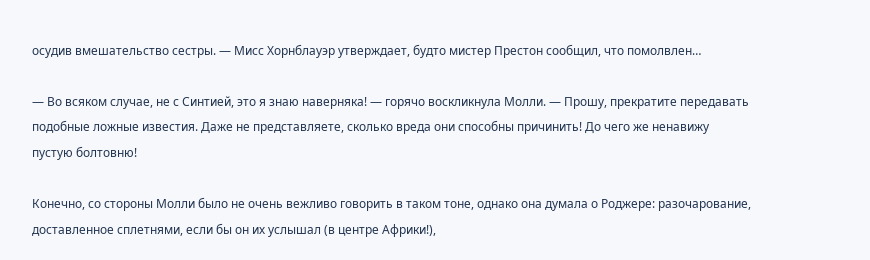осудив вмешательство сестры. — Мисс Хорнблауэр утверждает, будто мистер Престон сообщил, что помолвлен…

— Во всяком случае, не с Синтией, это я знаю наверняка! — горячо воскликнула Молли. — Прошу, прекратите передавать подобные ложные известия. Даже не представляете, сколько вреда они способны причинить! До чего же ненавижу пустую болтовню!

Конечно, со стороны Молли было не очень вежливо говорить в таком тоне, однако она думала о Роджере: разочарование, доставленное сплетнями, если бы он их услышал (в центре Африки!),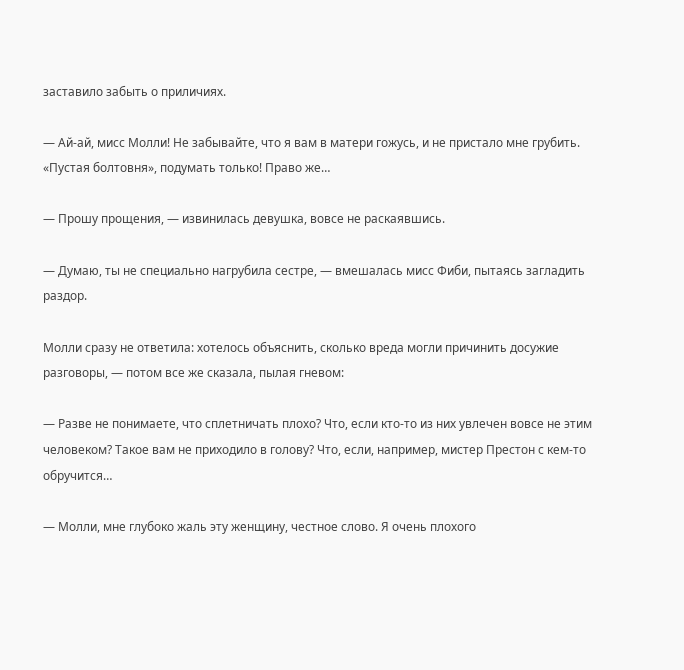заставило забыть о приличиях.

— Ай-ай, мисс Молли! Не забывайте, что я вам в матери гожусь, и не пристало мне грубить. «Пустая болтовня», подумать только! Право же…

— Прошу прощения, — извинилась девушка, вовсе не раскаявшись.

— Думаю, ты не специально нагрубила сестре, — вмешалась мисс Фиби, пытаясь загладить раздор.

Молли сразу не ответила: хотелось объяснить, сколько вреда могли причинить досужие разговоры, — потом все же сказала, пылая гневом:

— Разве не понимаете, что сплетничать плохо? Что, если кто-то из них увлечен вовсе не этим человеком? Такое вам не приходило в голову? Что, если, например, мистер Престон с кем-то обручится…

— Молли, мне глубоко жаль эту женщину, честное слово. Я очень плохого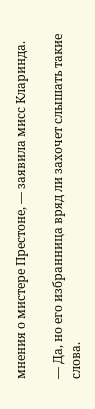мнения о мистере Престоне, — заявила мисс Кларинда.

— Да, но его избранница вряд ли захочет слышать такие слова.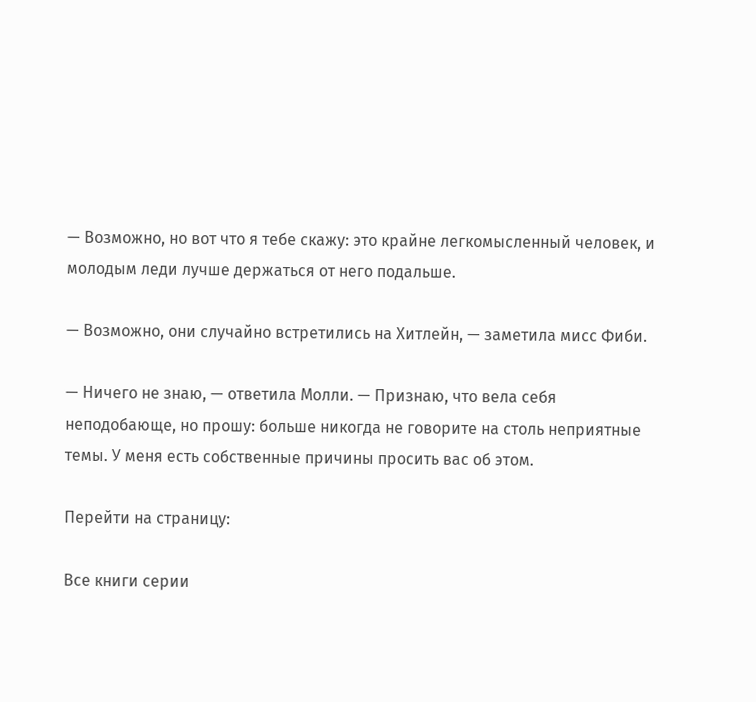— Возможно, но вот что я тебе скажу: это крайне легкомысленный человек, и молодым леди лучше держаться от него подальше.

— Возможно, они случайно встретились на Хитлейн, — заметила мисс Фиби.

— Ничего не знаю, — ответила Молли. — Признаю, что вела себя неподобающе, но прошу: больше никогда не говорите на столь неприятные темы. У меня есть собственные причины просить вас об этом.

Перейти на страницу:

Все книги серии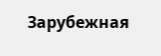Зарубежная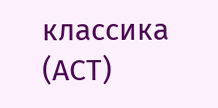классика (АСТ)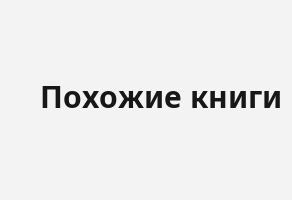Похожие книги